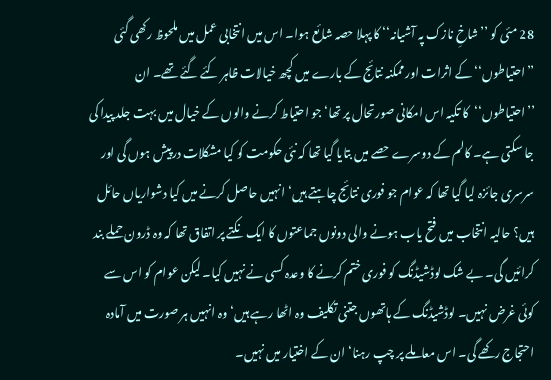28 مئی کو ’’شاخِ نازک پہ آشیانہ‘‘ کا پہلا حصہ شائع ہوا۔ اس میں انتخابی عمل میں ملحوظ رکھی گئی ’’احتیاطوں‘‘کے اثرات اور ممکنہ نتائج کے بارے میں کچھ خیالات ظاہر کئے گئے تھے۔ ان ’’احتیاطوں‘‘کا تکیہ اس امکانی صورتحال پر تھا‘ جو احتیاط کرنے والوں کے خیال میں بہت جلد پیدا کی جا سکتی ہے۔ کالم کے دوسرے حصے میں بتایا گیا تھا کہ نئی حکومت کو کیا مشکلات درپیش ہوں گی اور سرسری جائزہ لیا گیا تھا کہ عوام جو فوری نتائج چاہتے ہیں‘ انہیں حاصل کرنے میں کیا دشواریاں حائل ہیں؟ حالیہ انتخاب میں فتح یاب ہونے والی دونوں جماعتوں کا ایک نکتے پر اتفاق تھا کہ وہ ڈرون حملے بند کرائیں گی۔ بے شک لوڈشیڈنگ کو فوری ختم کرنے کا وعدہ کسی نے نہیں کیا۔ لیکن عوام کو اس سے کوئی غرض نہیں۔ لوڈشیڈنگ کے ہاتھوں جتنی تکلیف وہ اٹھا رہے ہیں‘ وہ انہیں ہر صورت میں آمادہ احتجاج رکھے گی۔ اس معاملے پر چپ رہنا‘ ان کے اختیار میں نہیں۔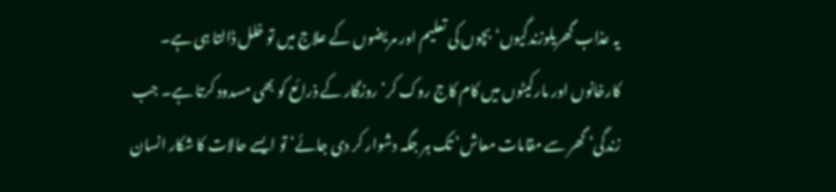یہ عذاب گھریلوزندگیوں‘ بچوں کی تعلیم اور مریضوں کے علاج میں تو خلل ڈالتا ہی ہے۔ کارخانوں اور مارکیٹوں میں کام کاج روک کر‘ روزگار کے ذرائع کو بھی مسدود کرتا ہے۔ جب زندگی‘ گھر سے مقامات معاش‘ تک ہر جگہ دشوار کر دی جائے‘ تو ایسے حالات کا شکار انسان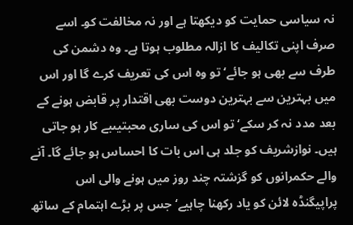نہ سیاسی حمایت کو دیکھتا ہے اور نہ مخالفت کو۔ اسے صرف اپنی تکالیف کا ازالہ مطلوب ہوتا ہے۔ وہ دشمن کی طرف سے بھی ہو جائے‘ تو وہ اس کی تعریف کرے گا اور اس میں بہترین سے بہترین دوست بھی اقتدار پر قابض ہونے کے بعد مدد نہ کر سکے‘ تو اس کی ساری محبتیںبے کار ہو جاتی ہیں۔ نوازشریف کو جلد ہی اس بات کا احساس ہو جائے گا۔ آنے والے حکمرانوں کو گزشتہ چند روز میں ہونے والی اس پراپیگنڈہ لائن کو یاد رکھنا چاہیے‘ جس پر بڑے اہتمام کے ساتھ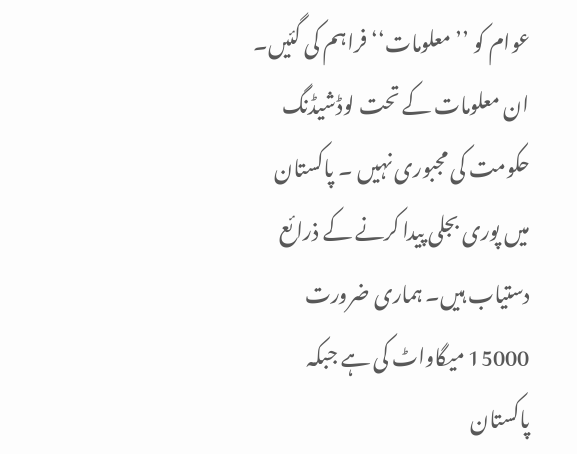عوام کو ’’معلومات‘‘ فراہم کی گئیں۔ ان معلومات کے تحت لوڈشیڈنگ حکومت کی مجبوری نہیں ۔ پاکستان میں پوری بجلی پیدا کرنے کے ذرائع دستیاب ہیں۔ ہماری ضرورت 15000 میگاواٹ کی ہے جبکہ پاکستان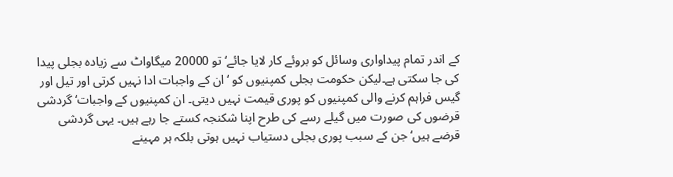کے اندر تمام پیداواری وسائل کو بروئے کار لایا جائے‘ تو 20000 میگاواٹ سے زیادہ بجلی پیدا کی جا سکتی ہے۔لیکن حکومت بجلی کمپنیوں کو ‘ ان کے واجبات ادا نہیں کرتی اور تیل اور گیس فراہم کرنے والی کمپنیوں کو پوری قیمت نہیں دیتی۔ ان کمپنیوں کے واجبات‘ گردشی قرضوں کی صورت میں گیلے رسے کی طرح اپنا شکنجہ کستے جا رہے ہیں۔ یہی گردشی قرضے ہیں‘ جن کے سبب پوری بجلی دستیاب نہیں ہوتی بلکہ ہر مہینے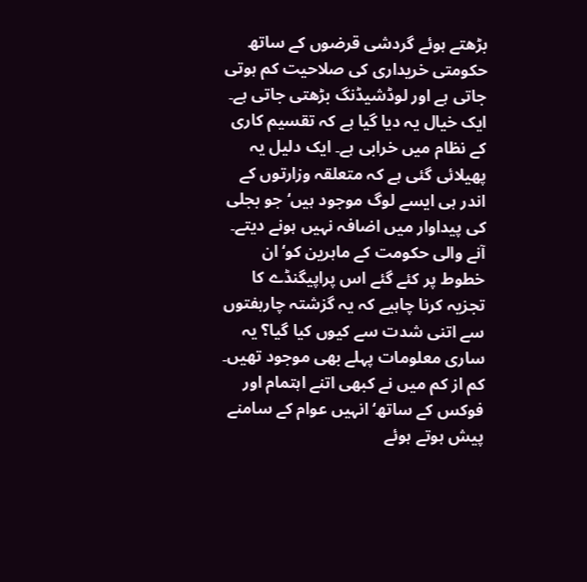بڑھتے ہوئے گردشی قرضوں کے ساتھ حکومتی خریداری کی صلاحیت کم ہوتی جاتی ہے اور لوڈشیڈنگ بڑھتی جاتی ہے۔ ایک خیال یہ دیا گیا ہے کہ تقسیم کاری کے نظام میں خرابی ہے۔ ایک دلیل یہ پھیلائی گئی ہے کہ متعلقہ وزارتوں کے اندر ہی ایسے لوگ موجود ہیں‘ جو بجلی کی پیداوار میں اضافہ نہیں ہونے دیتے۔ آنے والی حکومت کے ماہرین کو‘ ان خطوط پر کئے گئے اس پراپیگنڈے کا تجزیہ کرنا چاہیے کہ یہ گزشتہ چارہفتوں سے اتنی شدت سے کیوں کیا گیا؟ یہ ساری معلومات پہلے بھی موجود تھیں۔ کم از کم میں نے کبھی اتنے اہتمام اور فوکس کے ساتھ‘ انہیں عوام کے سامنے پیش ہوتے ہوئے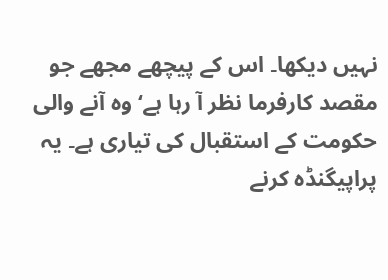نہیں دیکھا۔ اس کے پیچھے مجھے جو مقصد کارفرما نظر آ رہا ہے‘ وہ آنے والی حکومت کے استقبال کی تیاری ہے۔ یہ پراپیگنڈہ کرنے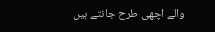والے اچھی طرح جانتے ہیں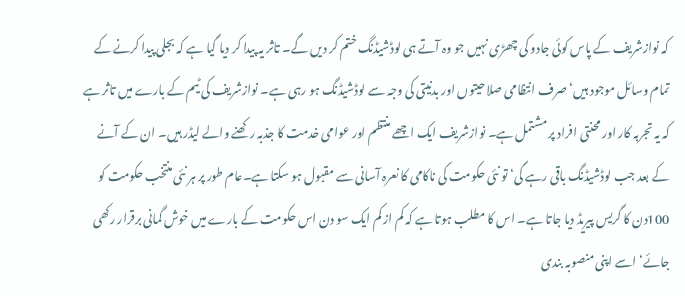کہ نوازشریف کے پاس کوئی جادو کی چھڑی نہیں جو وہ آتے ہی لوڈشیڈنگ ختم کر دیں گے۔ تاثر یہ پیدا کر دیا گیا ہے کہ بجلی پیدا کرنے کے تمام وسائل موجود ہیں‘ صرف انتظامی صلاحیتوں اور بدنیتی کی وجہ سے لوڈشیڈنگ ہو رہی ہے۔ نوازشریف کی ٹیم کے بارے میں تاثر ہے کہ یہ تجربہ کار اور محنتی افراد پر مشتمل ہے۔ نوازشریف ایک اچھے منتظم اور عوامی خدمت کا جذبہ رکھنے والے لیڈر ہیں۔ ان کے آنے کے بعد جب لوڈشیڈنگ باقی رہے گی‘ تو نئی حکومت کی ناکامی کا نعرہ آسانی سے مقبول ہو سکتا ہے۔عام طور پر ہر نئی منتخب حکومت کو 100دن کا گریس پیریڈ دیا جاتا ہے۔ اس کا مطلب ہوتا ہے کہ کم از کم ایک سو دن اس حکومت کے بارے میں خوش گمانی برقرار رکھی جائے‘ اسے اپنی منصوبہ بندی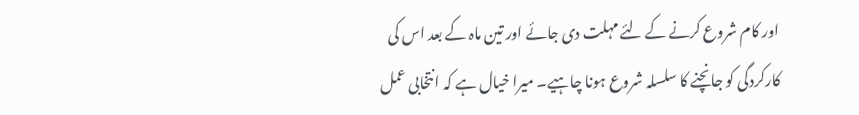اور کام شروع کرنے کے لئے مہلت دی جائے اور تین ماہ کے بعد اس کی کارکردگی کو جانچنے کا سلسلہ شروع ہونا چاہیے۔ میرا خیال ہے کہ انتخابی عمل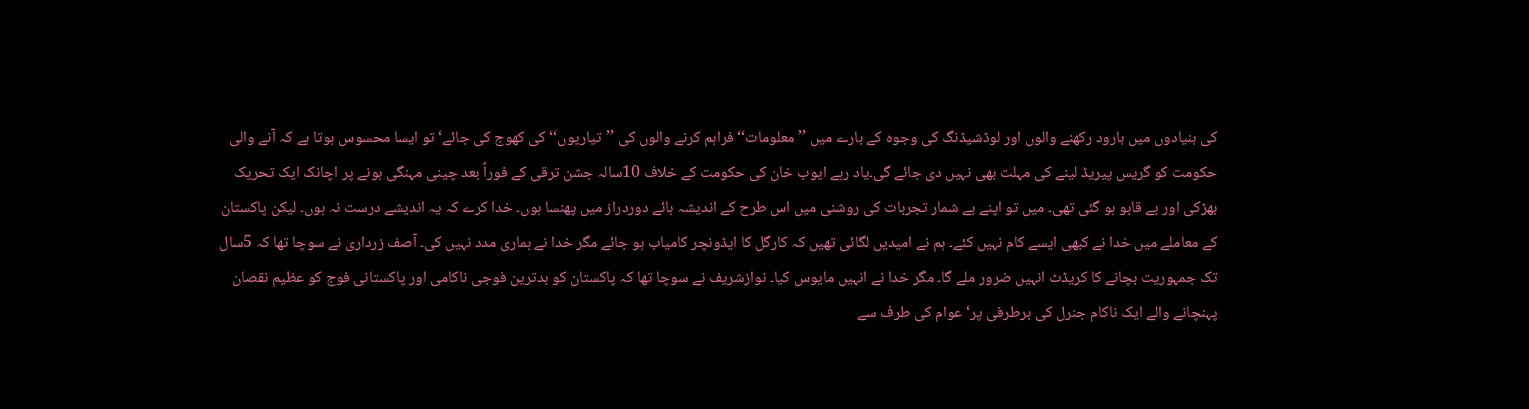کی بنیادوں میں بارود رکھنے والوں اور لوڈشیڈنگ کی وجوہ کے بارے میں ’’معلومات‘‘ فراہم کرنے والوں کی ’’تیاریوں‘‘ کی کھوج کی جائے‘ تو ایسا محسوس ہوتا ہے کہ آنے والی حکومت کو گریس پیریڈ لینے کی مہلت بھی نہیں دی جائے گی۔یاد رہے ایوب خان کی حکومت کے خلاف 10سالہ جشن ترقی کے فوراً بعد چینی مہنگی ہونے پر اچانک ایک تحریک بھڑکی اور بے قابو ہو گئی تھی۔ میں تو اپنے بے شمار تجربات کی روشنی میں اس طرح کے اندیشہ ہائے دوردراز میں پھنسا ہوں۔ خدا کرے کہ یہ اندیشے درست نہ ہوں۔ لیکن پاکستان کے معاملے میں خدا نے کبھی ایسے کام نہیں کئے۔ ہم نے امیدیں لگائی تھیں کہ کارگل کا ایڈونچر کامیاب ہو جائے مگر خدا نے ہماری مدد نہیں کی۔ آصف زرداری نے سوچا تھا کہ 5سال تک جمہوریت بچانے کا کریڈٹ انہیں ضرور ملے گا۔ مگر خدا نے انہیں مایوس کیا۔ نوازشریف نے سوچا تھا کہ پاکستان کو بدترین فوجی ناکامی اور پاکستانی فوج کو عظیم نقصان پہنچانے والے ایک ناکام جنرل کی برطرفی پر‘ عوام کی طرف سے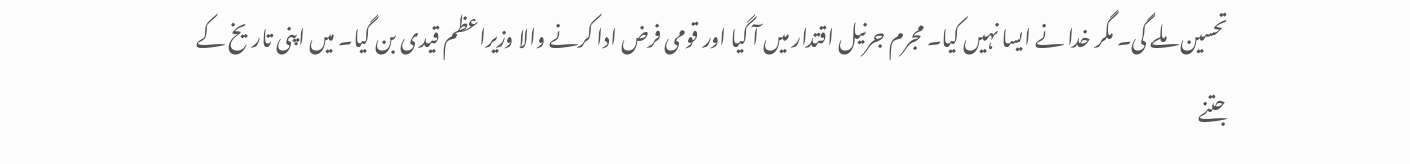تحسین ملے گی۔ مگر خدا نے ایسا نہیں کیا۔ مجرم جرنیل اقتدار میں آ گیا اور قومی فرض ادا کرنے والا وزیراعظم قیدی بن گیا۔ میں اپنی تاریخ کے جتنے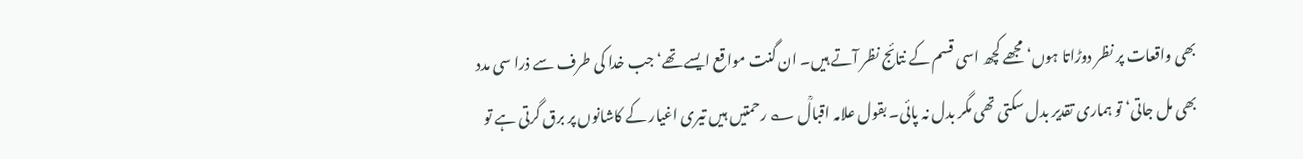بھی واقعات پر نظر دوڑاتا ہوں‘ مجھے کچھ اسی قسم کے نتائج نظر آتے ہیں۔ ان گنت مواقع ایسے تھے‘ جب خدا کی طرف سے ذرا سی مدد بھی مل جاتی‘ تو ہماری تقدیر بدل سکتی تھی مگر بدل نہ پائی۔ بقول علامہ اقبالؒ ؎ رحمتیں ہیں تیری اغیار کے کاشانوں پر برق گرتی ہے تو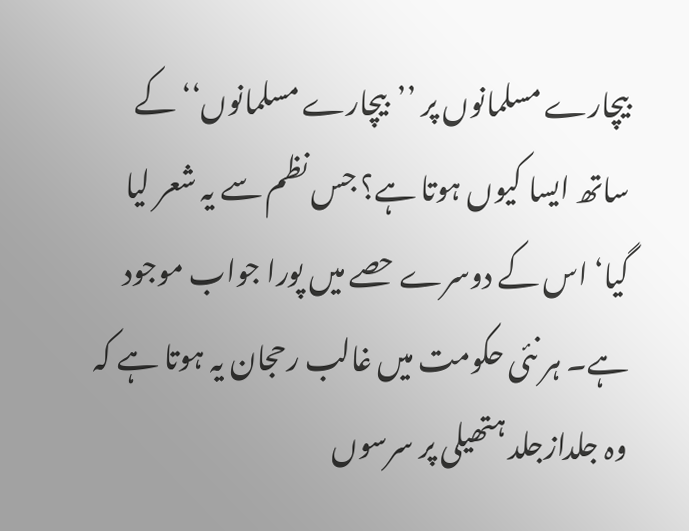بیچارے مسلمانوں پر ’’بیچارے مسلمانوں‘‘ کے ساتھ ایسا کیوں ہوتا ہے؟ جس نظم سے یہ شعر لیا گیا‘ اس کے دوسرے حصے میں پورا جواب موجود ہے۔ ہر نئی حکومت میں غالب رحجان یہ ہوتا ہے کہ وہ جلدازجلد ہتھیلی پر سرسوں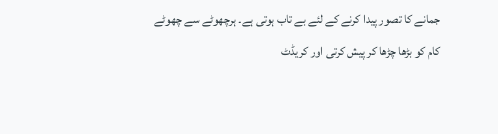جمانے کا تصور پیدا کرنے کے لئے بے تاب ہوتی ہے۔ ہرچھوٹے سے چھوٹے کام کو بڑھا چڑھا کر پیش کرتی اور کریڈٹ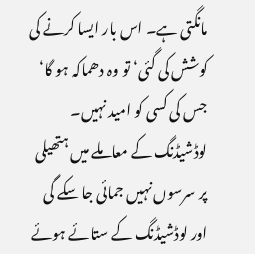مانگتی ہے۔ اس بار ایسا کرنے کی کوشش کی گئی‘ تو وہ دھماکہ ہو گا‘ جس کی کسی کو امید نہیں۔ لوڈشیڈنگ کے معاملے میں ہتھیلی پر سرسوں نہیں جمائی جا سکے گی اور لوڈشیڈنگ کے ستائے ہوئے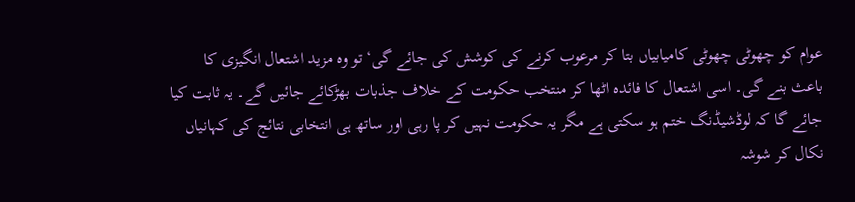عوام کو چھوٹی چھوٹی کامیابیاں بتا کر مرعوب کرنے کی کوشش کی جائے گی‘ تو وہ مزید اشتعال انگیزی کا باعث بنے گی۔ اسی اشتعال کا فائدہ اٹھا کر منتخب حکومت کے خلاف جذبات بھڑکائے جائیں گے۔ یہ ثابت کیا جائے گا کہ لوڈشیڈنگ ختم ہو سکتی ہے مگر یہ حکومت نہیں کر پا رہی اور ساتھ ہی انتخابی نتائج کی کہانیاں نکال کر شوشہ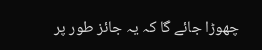چھوڑا جائے گا کہ یہ جائز طور پر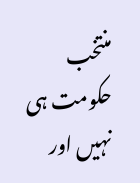منتخب حکومت ہی نہیں اور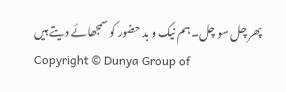پھر چل سو چل۔ ہم نیک و بد حضور کو سمجھائے دیتے ہیں
Copyright © Dunya Group of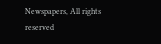Newspapers, All rights reserved